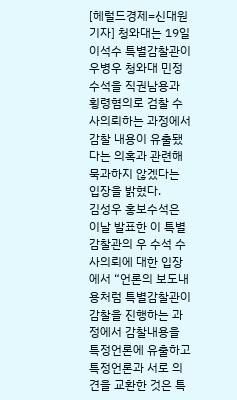[헤럴드경제=신대원 기자] 청와대는 19일 이석수 특별감찰관이 우병우 청와대 민정수석을 직권남용과 횡령혐의로 검찰 수사의뢰하는 과정에서 감찰 내용이 유출됐다는 의혹과 관련해 묵과하지 않겠다는 입장을 밝혔다.
김성우 홍보수석은 이날 발표한 이 특별감찰관의 우 수석 수사의뢰에 대한 입장에서 “언론의 보도내용처럼 특별감찰관이 감찰을 진행하는 과정에서 감찰내용을 특정언론에 유출하고 특정언론과 서로 의견을 교환한 것은 특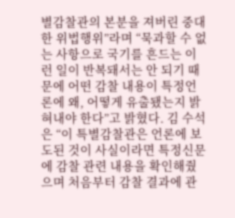별감찰관의 본분을 져버린 중대한 위법행위”라며 “묵과할 수 없는 사항으로 국기를 흔드는 이런 일이 반복돼서는 안 되기 때문에 어떤 감찰 내용이 특정언론에 왜, 어떻게 유출됐는지 밝혀내야 한다”고 밝혔다. 김 수석은 “이 특별감찰관은 언론에 보도된 것이 사실이라면 특정신문에 감찰 관련 내용을 확인해줬으며 처음부터 감찰 결과에 관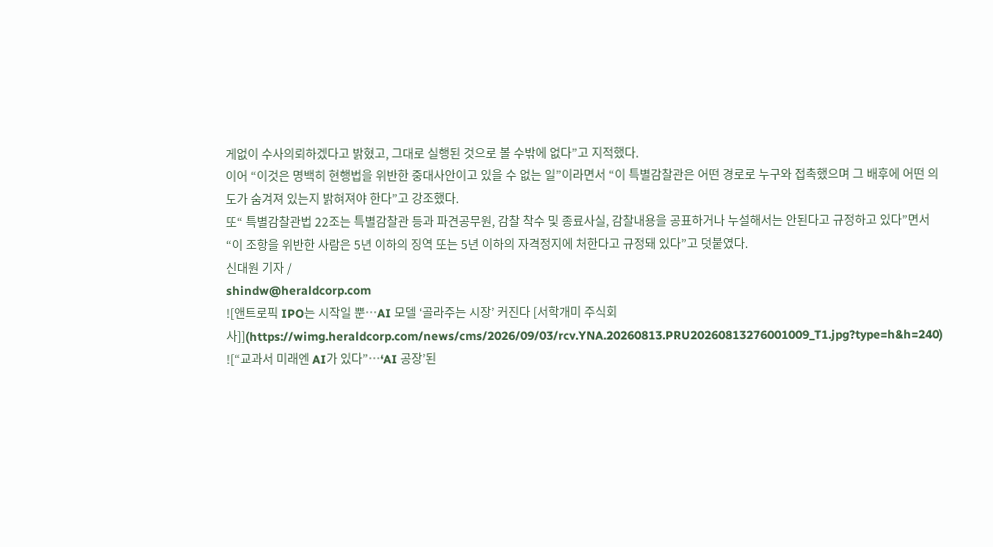게없이 수사의뢰하겠다고 밝혔고, 그대로 실행된 것으로 볼 수밖에 없다”고 지적했다.
이어 “이것은 명백히 현행법을 위반한 중대사안이고 있을 수 없는 일”이라면서 “이 특별감찰관은 어떤 경로로 누구와 접촉했으며 그 배후에 어떤 의도가 숨겨져 있는지 밝혀져야 한다”고 강조했다.
또“ 특별감찰관법 22조는 특별감찰관 등과 파견공무원, 감찰 착수 및 종료사실, 감찰내용을 공표하거나 누설해서는 안된다고 규정하고 있다”면서 “이 조항을 위반한 사람은 5년 이하의 징역 또는 5년 이하의 자격정지에 처한다고 규정돼 있다”고 덧붙였다.
신대원 기자 /
shindw@heraldcorp.com
![앤트로픽 IPO는 시작일 뿐…AI 모델 ‘골라주는 시장’ 커진다 [서학개미 주식회사]](https://wimg.heraldcorp.com/news/cms/2026/09/03/rcv.YNA.20260813.PRU20260813276001009_T1.jpg?type=h&h=240)
![“교과서 미래엔 AI가 있다”…‘AI 공장’된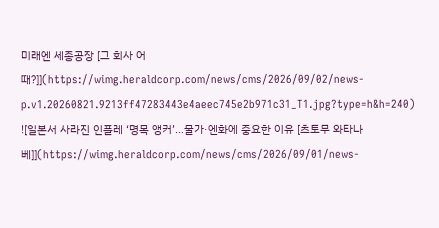미래엔 세종공장 [그 회사 어때?]](https://wimg.heraldcorp.com/news/cms/2026/09/02/news-p.v1.20260821.9213ff47283443e4aeec745e2b971c31_T1.jpg?type=h&h=240)
![일본서 사라진 인플레 ‘명목 앵커’…물가·엔화에 중요한 이유 [츠토무 와타나베]](https://wimg.heraldcorp.com/news/cms/2026/09/01/news-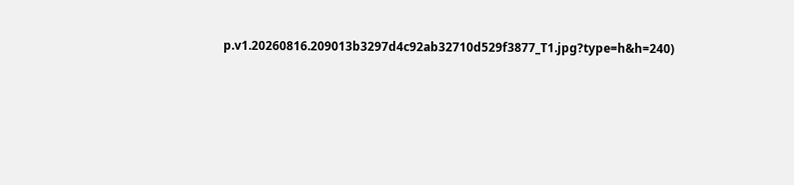p.v1.20260816.209013b3297d4c92ab32710d529f3877_T1.jpg?type=h&h=240)